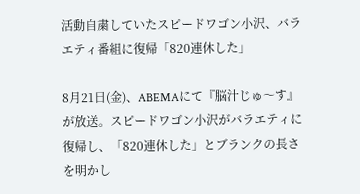活動自粛していたスピードワゴン小沢、バラエティ番組に復帰「820連休した」

8月21日(金)、ABEMAにて『脳汁じゅ〜す』が放送。スピードワゴン小沢がバラエティに復帰し、「820連休した」とブランクの長さを明かし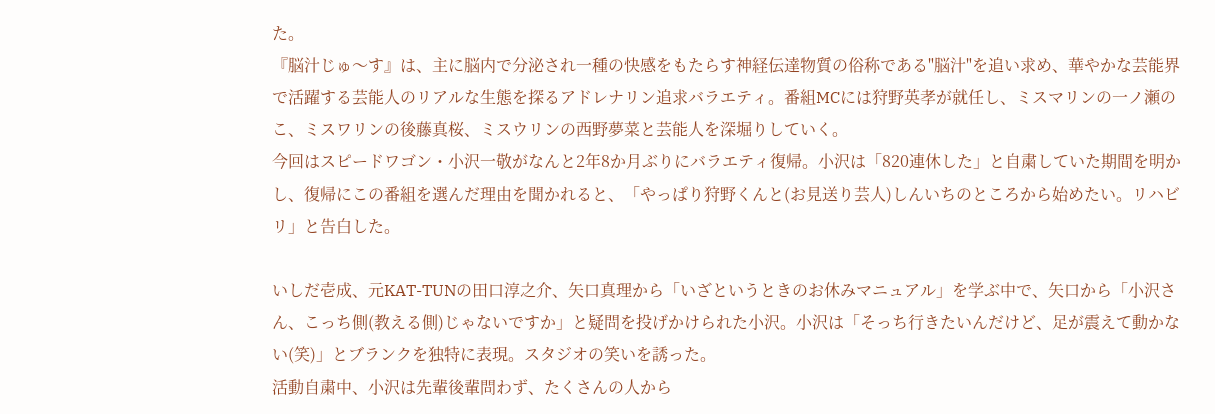た。
『脳汁じゅ〜す』は、主に脳内で分泌され一種の快感をもたらす神経伝達物質の俗称である"脳汁"を追い求め、華やかな芸能界で活躍する芸能人のリアルな生態を探るアドレナリン追求バラエティ。番組MCには狩野英孝が就任し、ミスマリンの一ノ瀬のこ、ミスワリンの後藤真桜、ミスウリンの西野夢菜と芸能人を深堀りしていく。
今回はスピードワゴン・小沢一敬がなんと2年8か月ぶりにバラエティ復帰。小沢は「820連休した」と自粛していた期間を明かし、復帰にこの番組を選んだ理由を聞かれると、「やっぱり狩野くんと(お見送り芸人)しんいちのところから始めたい。リハビリ」と告白した。

いしだ壱成、元KAT-TUNの田口淳之介、矢口真理から「いざというときのお休みマニュアル」を学ぶ中で、矢口から「小沢さん、こっち側(教える側)じゃないですか」と疑問を投げかけられた小沢。小沢は「そっち行きたいんだけど、足が震えて動かない(笑)」とブランクを独特に表現。スタジオの笑いを誘った。
活動自粛中、小沢は先輩後輩問わず、たくさんの人から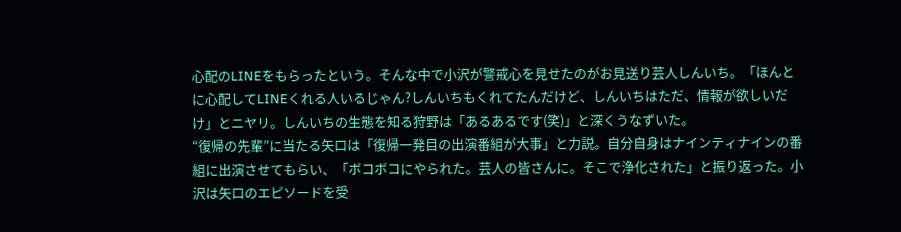心配のLINEをもらったという。そんな中で小沢が警戒心を見せたのがお見送り芸人しんいち。「ほんとに心配してLINEくれる人いるじゃん?しんいちもくれてたんだけど、しんいちはただ、情報が欲しいだけ」とニヤリ。しんいちの生態を知る狩野は「あるあるです(笑)」と深くうなずいた。
“復帰の先輩”に当たる矢口は「復帰一発目の出演番組が大事」と力説。自分自身はナインティナインの番組に出演させてもらい、「ボコボコにやられた。芸人の皆さんに。そこで浄化された」と振り返った。小沢は矢口のエピソードを受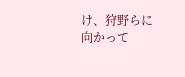け、狩野らに向かって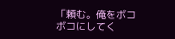「頼む。俺をボコボコにしてく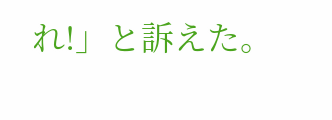れ!」と訴えた。